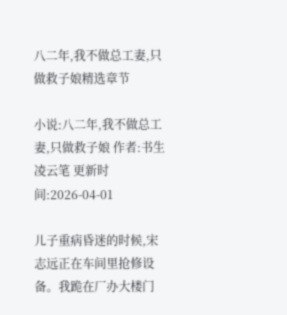八二年,我不做总工妻,只做救子娘精选章节

小说:八二年,我不做总工妻,只做救子娘 作者:书生凌云笔 更新时间:2026-04-01

儿子重病昏迷的时候,宋志远正在车间里抢修设备。我跪在厂办大楼门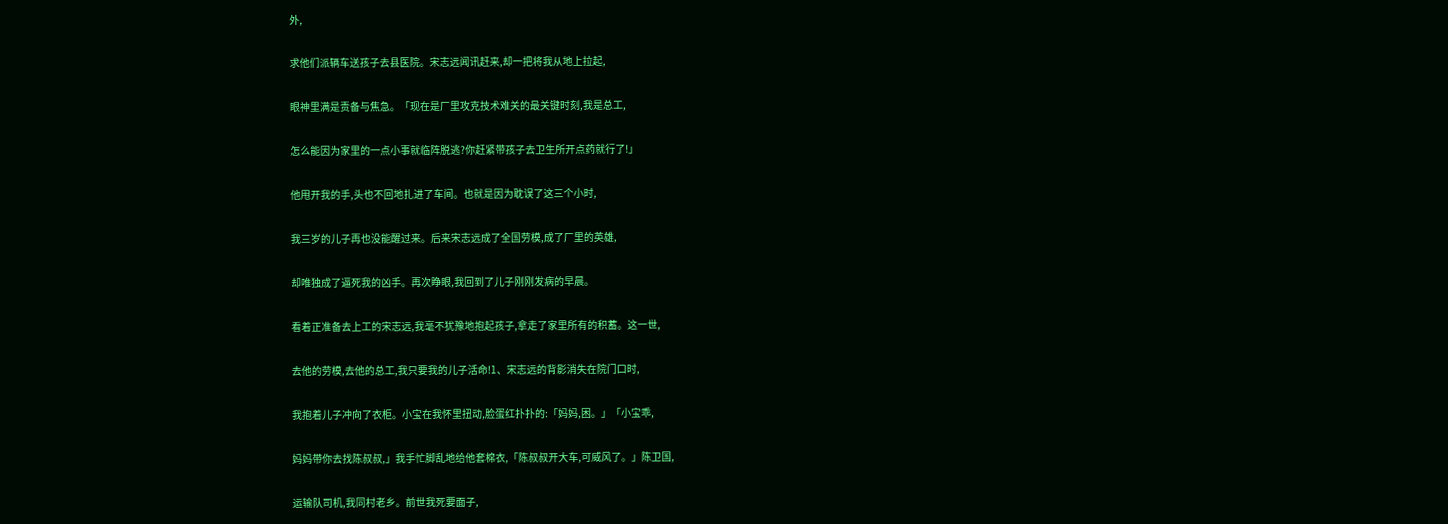外,

求他们派辆车送孩子去县医院。宋志远闻讯赶来,却一把将我从地上拉起,

眼神里满是责备与焦急。「现在是厂里攻克技术难关的最关键时刻,我是总工,

怎么能因为家里的一点小事就临阵脱逃?你赶紧带孩子去卫生所开点药就行了!」

他甩开我的手,头也不回地扎进了车间。也就是因为耽误了这三个小时,

我三岁的儿子再也没能醒过来。后来宋志远成了全国劳模,成了厂里的英雄,

却唯独成了逼死我的凶手。再次睁眼,我回到了儿子刚刚发病的早晨。

看着正准备去上工的宋志远,我毫不犹豫地抱起孩子,拿走了家里所有的积蓄。这一世,

去他的劳模,去他的总工,我只要我的儿子活命!1、宋志远的背影消失在院门口时,

我抱着儿子冲向了衣柜。小宝在我怀里扭动,脸蛋红扑扑的:「妈妈,困。」「小宝乖,

妈妈带你去找陈叔叔,」我手忙脚乱地给他套棉衣,「陈叔叔开大车,可威风了。」陈卫国,

运输队司机,我同村老乡。前世我死要面子,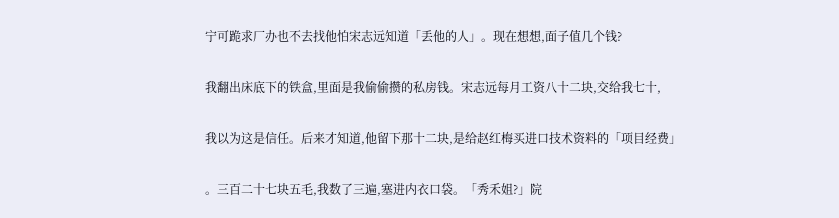宁可跪求厂办也不去找他怕宋志远知道「丢他的人」。现在想想,面子值几个钱?

我翻出床底下的铁盒,里面是我偷偷攒的私房钱。宋志远每月工资八十二块,交给我七十,

我以为这是信任。后来才知道,他留下那十二块,是给赵红梅买进口技术资料的「项目经费」

。三百二十七块五毛,我数了三遍,塞进内衣口袋。「秀禾姐?」院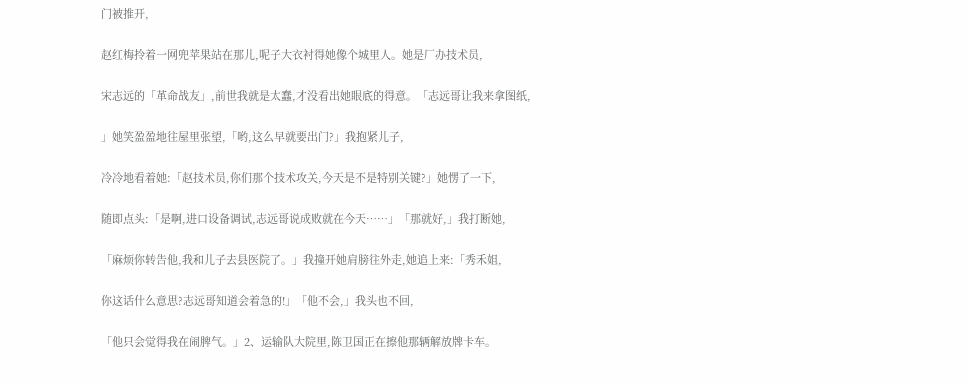门被推开,

赵红梅拎着一网兜苹果站在那儿,呢子大衣衬得她像个城里人。她是厂办技术员,

宋志远的「革命战友」,前世我就是太蠢,才没看出她眼底的得意。「志远哥让我来拿图纸,

」她笑盈盈地往屋里张望,「哟,这么早就要出门?」我抱紧儿子,

冷冷地看着她:「赵技术员,你们那个技术攻关,今天是不是特别关键?」她愣了一下,

随即点头:「是啊,进口设备调试,志远哥说成败就在今天……」「那就好,」我打断她,

「麻烦你转告他,我和儿子去县医院了。」我撞开她肩膀往外走,她追上来:「秀禾姐,

你这话什么意思?志远哥知道会着急的!」「他不会,」我头也不回,

「他只会觉得我在闹脾气。」2、运输队大院里,陈卫国正在擦他那辆解放牌卡车。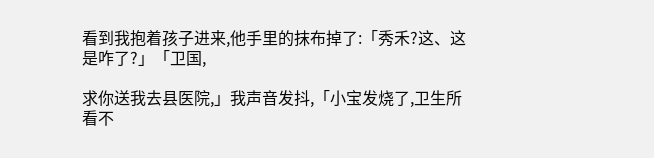看到我抱着孩子进来,他手里的抹布掉了:「秀禾?这、这是咋了?」「卫国,

求你送我去县医院,」我声音发抖,「小宝发烧了,卫生所看不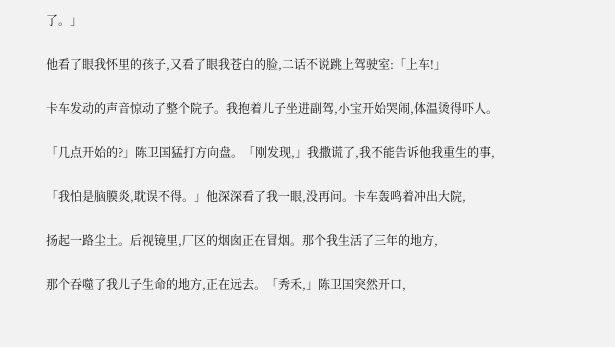了。」

他看了眼我怀里的孩子,又看了眼我苍白的脸,二话不说跳上驾驶室:「上车!」

卡车发动的声音惊动了整个院子。我抱着儿子坐进副驾,小宝开始哭闹,体温烫得吓人。

「几点开始的?」陈卫国猛打方向盘。「刚发现,」我撒谎了,我不能告诉他我重生的事,

「我怕是脑膜炎,耽误不得。」他深深看了我一眼,没再问。卡车轰鸣着冲出大院,

扬起一路尘土。后视镜里,厂区的烟囱正在冒烟。那个我生活了三年的地方,

那个吞噬了我儿子生命的地方,正在远去。「秀禾,」陈卫国突然开口,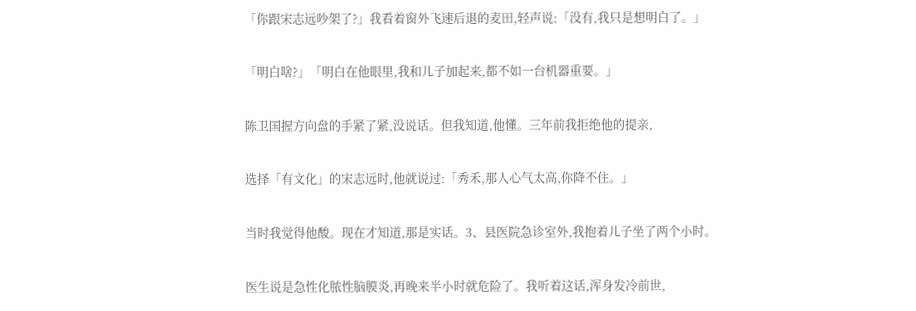「你跟宋志远吵架了?」我看着窗外飞速后退的麦田,轻声说:「没有,我只是想明白了。」

「明白啥?」「明白在他眼里,我和儿子加起来,都不如一台机器重要。」

陈卫国握方向盘的手紧了紧,没说话。但我知道,他懂。三年前我拒绝他的提亲,

选择「有文化」的宋志远时,他就说过:「秀禾,那人心气太高,你降不住。」

当时我觉得他酸。现在才知道,那是实话。3、县医院急诊室外,我抱着儿子坐了两个小时。

医生说是急性化脓性脑膜炎,再晚来半小时就危险了。我听着这话,浑身发冷前世,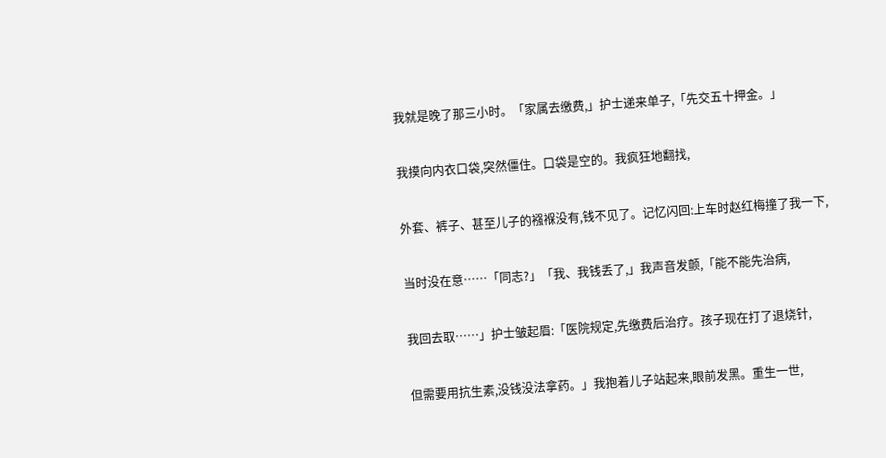我就是晚了那三小时。「家属去缴费,」护士递来单子,「先交五十押金。」

我摸向内衣口袋,突然僵住。口袋是空的。我疯狂地翻找,

外套、裤子、甚至儿子的襁褓没有,钱不见了。记忆闪回:上车时赵红梅撞了我一下,

当时没在意……「同志?」「我、我钱丢了,」我声音发颤,「能不能先治病,

我回去取……」护士皱起眉:「医院规定,先缴费后治疗。孩子现在打了退烧针,

但需要用抗生素,没钱没法拿药。」我抱着儿子站起来,眼前发黑。重生一世,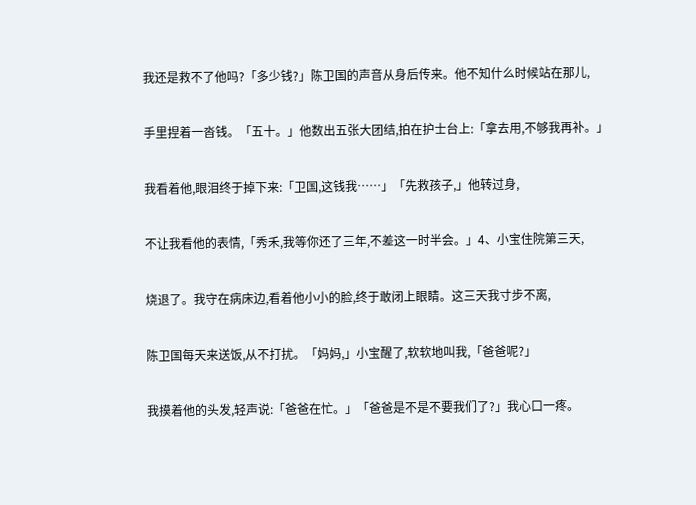我还是救不了他吗?「多少钱?」陈卫国的声音从身后传来。他不知什么时候站在那儿,

手里捏着一沓钱。「五十。」他数出五张大团结,拍在护士台上:「拿去用,不够我再补。」

我看着他,眼泪终于掉下来:「卫国,这钱我……」「先救孩子,」他转过身,

不让我看他的表情,「秀禾,我等你还了三年,不差这一时半会。」4、小宝住院第三天,

烧退了。我守在病床边,看着他小小的脸,终于敢闭上眼睛。这三天我寸步不离,

陈卫国每天来送饭,从不打扰。「妈妈,」小宝醒了,软软地叫我,「爸爸呢?」

我摸着他的头发,轻声说:「爸爸在忙。」「爸爸是不是不要我们了?」我心口一疼。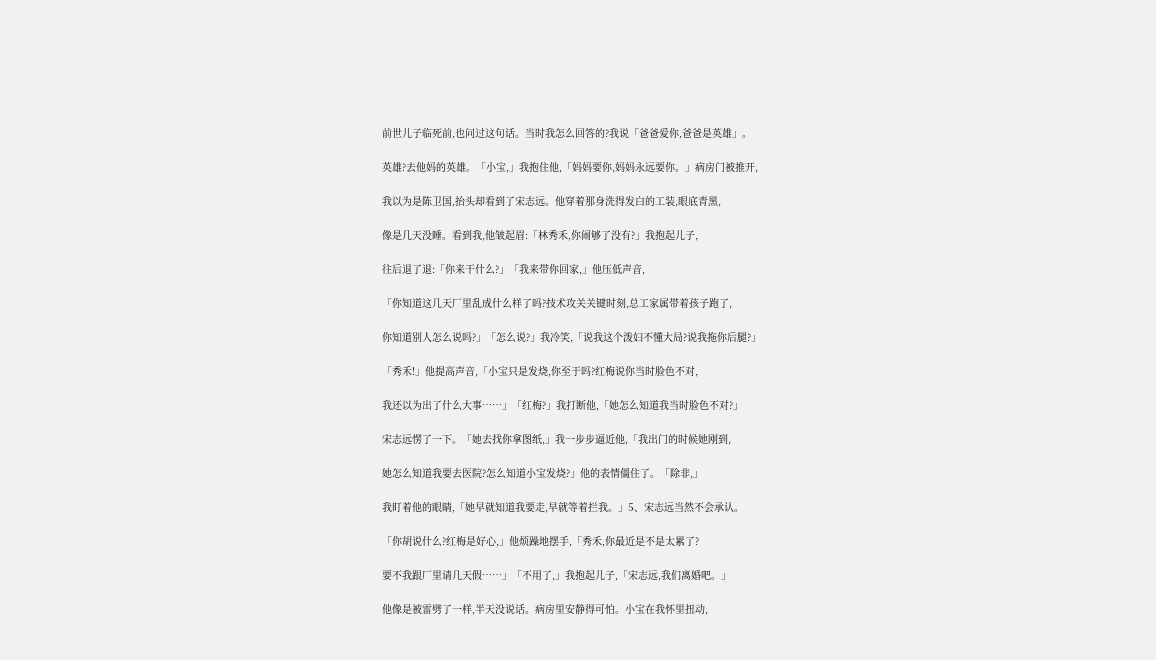前世儿子临死前,也问过这句话。当时我怎么回答的?我说「爸爸爱你,爸爸是英雄」。

英雄?去他妈的英雄。「小宝,」我抱住他,「妈妈要你,妈妈永远要你。」病房门被推开,

我以为是陈卫国,抬头却看到了宋志远。他穿着那身洗得发白的工装,眼底青黑,

像是几天没睡。看到我,他皱起眉:「林秀禾,你闹够了没有?」我抱起儿子,

往后退了退:「你来干什么?」「我来带你回家,」他压低声音,

「你知道这几天厂里乱成什么样了吗?技术攻关关键时刻,总工家属带着孩子跑了,

你知道别人怎么说吗?」「怎么说?」我冷笑,「说我这个泼妇不懂大局?说我拖你后腿?」

「秀禾!」他提高声音,「小宝只是发烧,你至于吗?红梅说你当时脸色不对,

我还以为出了什么大事……」「红梅?」我打断他,「她怎么知道我当时脸色不对?」

宋志远愣了一下。「她去找你拿图纸,」我一步步逼近他,「我出门的时候她刚到,

她怎么知道我要去医院?怎么知道小宝发烧?」他的表情僵住了。「除非,」

我盯着他的眼睛,「她早就知道我要走,早就等着拦我。」5、宋志远当然不会承认。

「你胡说什么?红梅是好心,」他烦躁地摆手,「秀禾,你最近是不是太累了?

要不我跟厂里请几天假……」「不用了,」我抱起儿子,「宋志远,我们离婚吧。」

他像是被雷劈了一样,半天没说话。病房里安静得可怕。小宝在我怀里扭动,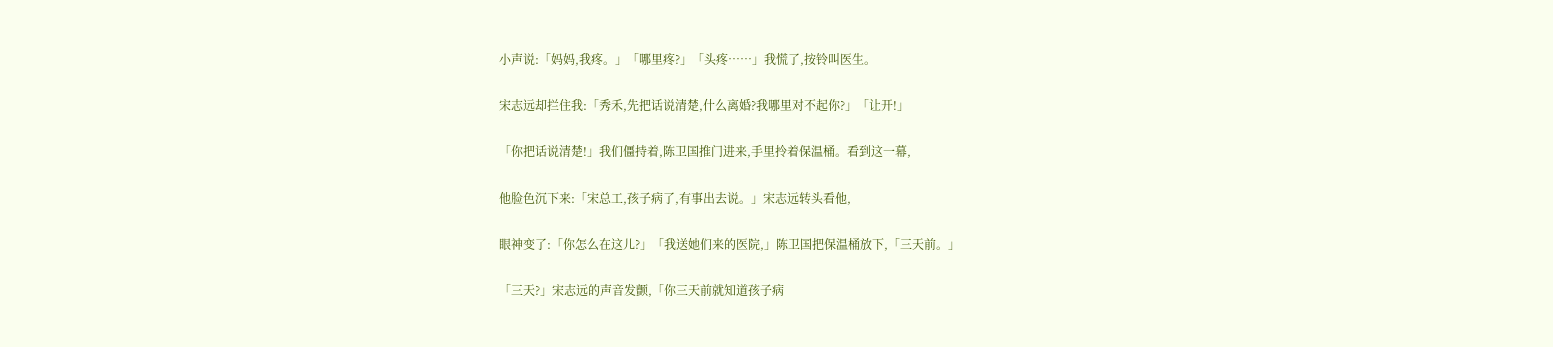小声说:「妈妈,我疼。」「哪里疼?」「头疼……」我慌了,按铃叫医生。

宋志远却拦住我:「秀禾,先把话说清楚,什么离婚?我哪里对不起你?」「让开!」

「你把话说清楚!」我们僵持着,陈卫国推门进来,手里拎着保温桶。看到这一幕,

他脸色沉下来:「宋总工,孩子病了,有事出去说。」宋志远转头看他,

眼神变了:「你怎么在这儿?」「我送她们来的医院,」陈卫国把保温桶放下,「三天前。」

「三天?」宋志远的声音发颤,「你三天前就知道孩子病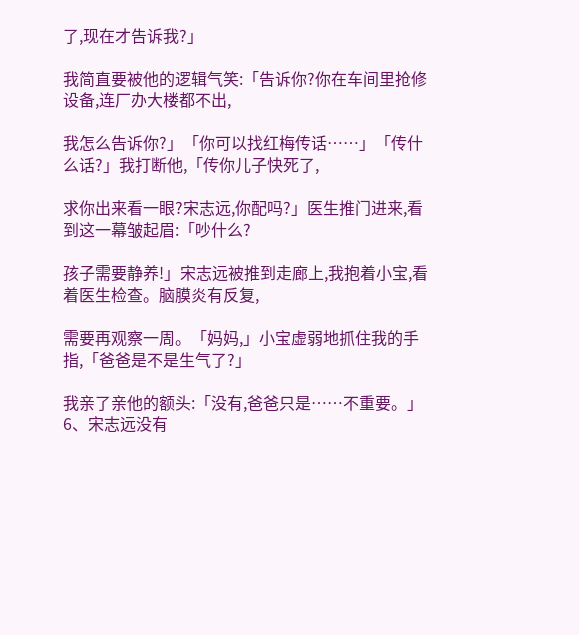了,现在才告诉我?」

我简直要被他的逻辑气笑:「告诉你?你在车间里抢修设备,连厂办大楼都不出,

我怎么告诉你?」「你可以找红梅传话……」「传什么话?」我打断他,「传你儿子快死了,

求你出来看一眼?宋志远,你配吗?」医生推门进来,看到这一幕皱起眉:「吵什么?

孩子需要静养!」宋志远被推到走廊上,我抱着小宝,看着医生检查。脑膜炎有反复,

需要再观察一周。「妈妈,」小宝虚弱地抓住我的手指,「爸爸是不是生气了?」

我亲了亲他的额头:「没有,爸爸只是……不重要。」6、宋志远没有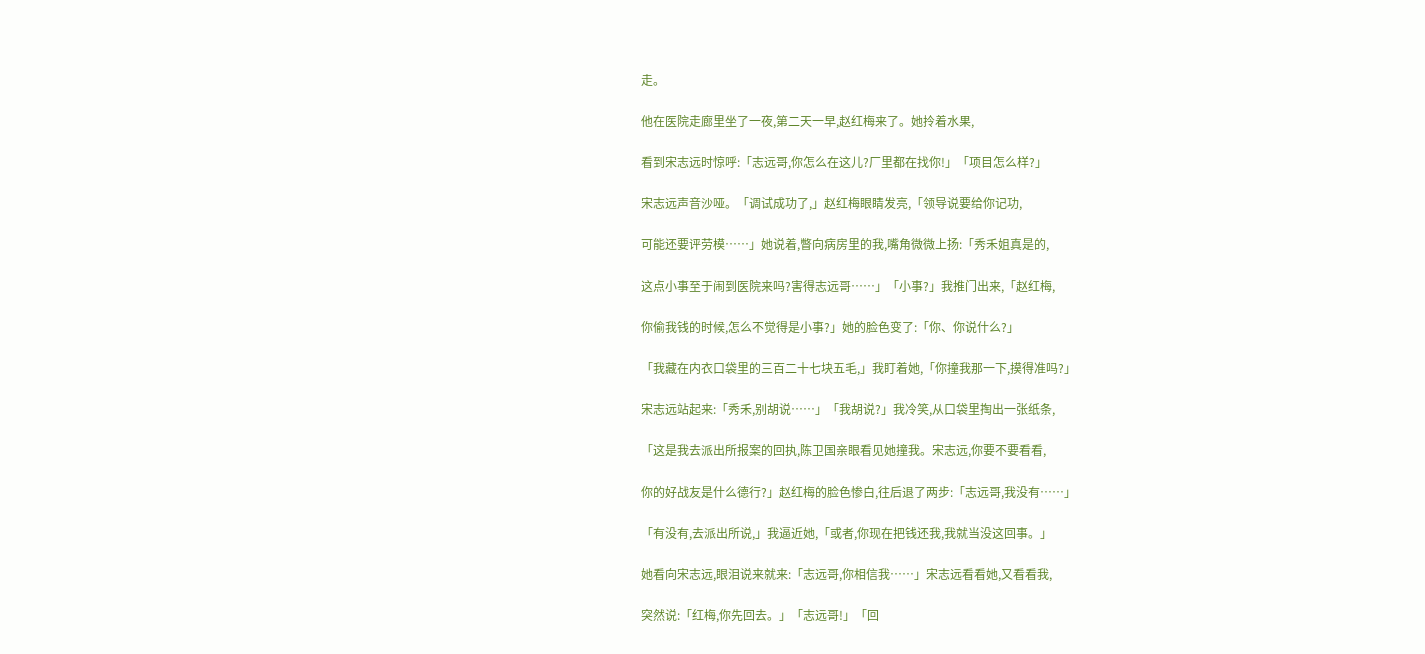走。

他在医院走廊里坐了一夜,第二天一早,赵红梅来了。她拎着水果,

看到宋志远时惊呼:「志远哥,你怎么在这儿?厂里都在找你!」「项目怎么样?」

宋志远声音沙哑。「调试成功了,」赵红梅眼睛发亮,「领导说要给你记功,

可能还要评劳模……」她说着,瞥向病房里的我,嘴角微微上扬:「秀禾姐真是的,

这点小事至于闹到医院来吗?害得志远哥……」「小事?」我推门出来,「赵红梅,

你偷我钱的时候,怎么不觉得是小事?」她的脸色变了:「你、你说什么?」

「我藏在内衣口袋里的三百二十七块五毛,」我盯着她,「你撞我那一下,摸得准吗?」

宋志远站起来:「秀禾,别胡说……」「我胡说?」我冷笑,从口袋里掏出一张纸条,

「这是我去派出所报案的回执,陈卫国亲眼看见她撞我。宋志远,你要不要看看,

你的好战友是什么德行?」赵红梅的脸色惨白,往后退了两步:「志远哥,我没有……」

「有没有,去派出所说,」我逼近她,「或者,你现在把钱还我,我就当没这回事。」

她看向宋志远,眼泪说来就来:「志远哥,你相信我……」宋志远看看她,又看看我,

突然说:「红梅,你先回去。」「志远哥!」「回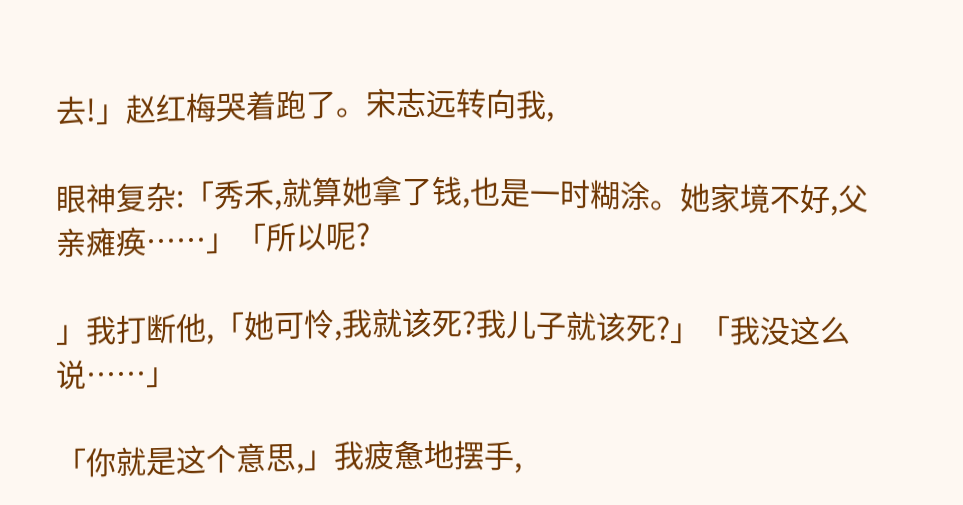去!」赵红梅哭着跑了。宋志远转向我,

眼神复杂:「秀禾,就算她拿了钱,也是一时糊涂。她家境不好,父亲瘫痪……」「所以呢?

」我打断他,「她可怜,我就该死?我儿子就该死?」「我没这么说……」

「你就是这个意思,」我疲惫地摆手,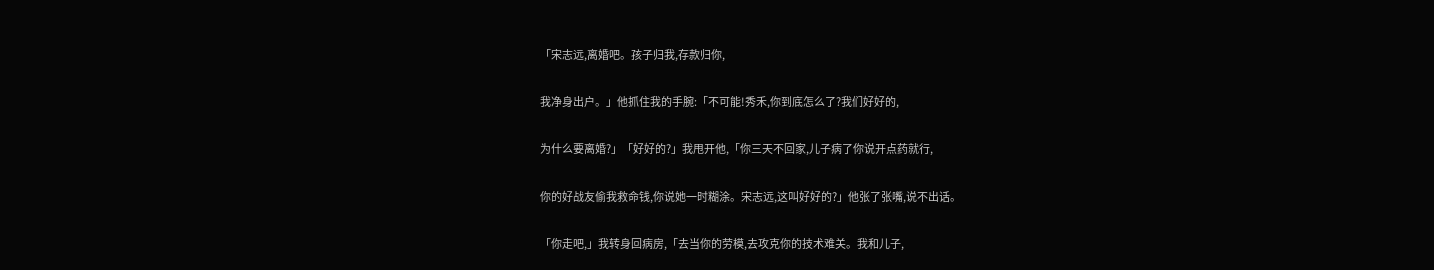「宋志远,离婚吧。孩子归我,存款归你,

我净身出户。」他抓住我的手腕:「不可能!秀禾,你到底怎么了?我们好好的,

为什么要离婚?」「好好的?」我甩开他,「你三天不回家,儿子病了你说开点药就行,

你的好战友偷我救命钱,你说她一时糊涂。宋志远,这叫好好的?」他张了张嘴,说不出话。

「你走吧,」我转身回病房,「去当你的劳模,去攻克你的技术难关。我和儿子,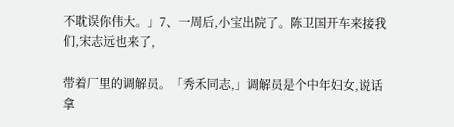不耽误你伟大。」7、一周后,小宝出院了。陈卫国开车来接我们,宋志远也来了,

带着厂里的调解员。「秀禾同志,」调解员是个中年妇女,说话拿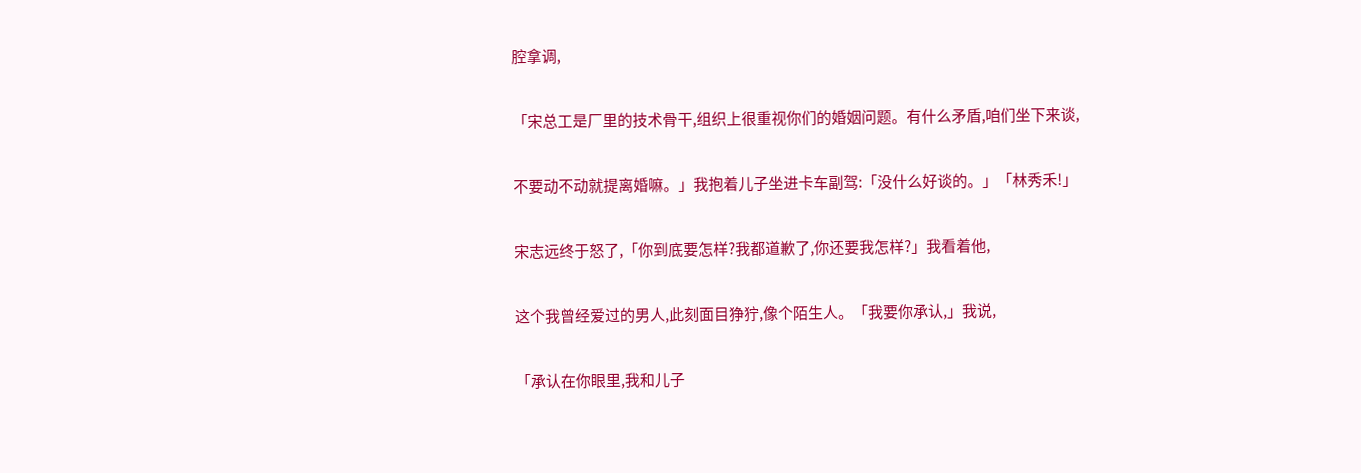腔拿调,

「宋总工是厂里的技术骨干,组织上很重视你们的婚姻问题。有什么矛盾,咱们坐下来谈,

不要动不动就提离婚嘛。」我抱着儿子坐进卡车副驾:「没什么好谈的。」「林秀禾!」

宋志远终于怒了,「你到底要怎样?我都道歉了,你还要我怎样?」我看着他,

这个我曾经爱过的男人,此刻面目狰狞,像个陌生人。「我要你承认,」我说,

「承认在你眼里,我和儿子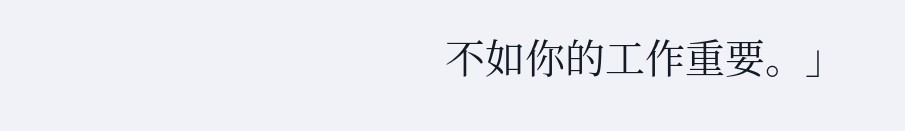不如你的工作重要。」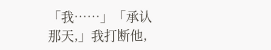「我……」「承认那天,」我打断他,